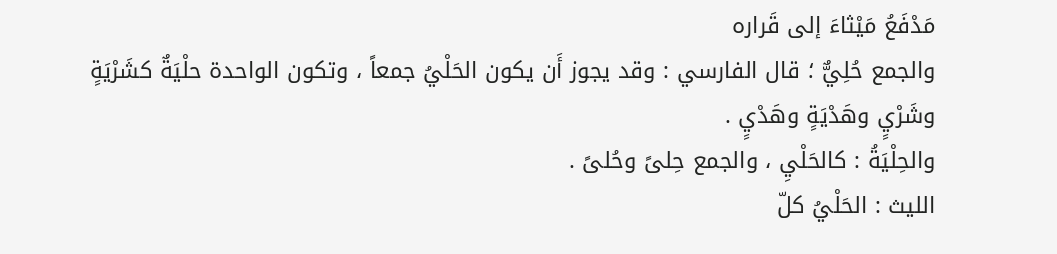مَدْفَعُ مَيْثاءَ إلى قَراره
والجمع حُلِيٌّ ؛ قال الفارسي : وقد يجوز أَن يكون الحَلْيُ جمعاً ، وتكون الواحدة حلْيَةٌ كشَرْيَةٍ وشَرْيٍ وهَدْيَةٍ وهَدْيٍ .
والحِلْيَةُ : كالحَلْيِ ، والجمع حِلىً وحُلىً .
الليث : الحَلْيُ كلّ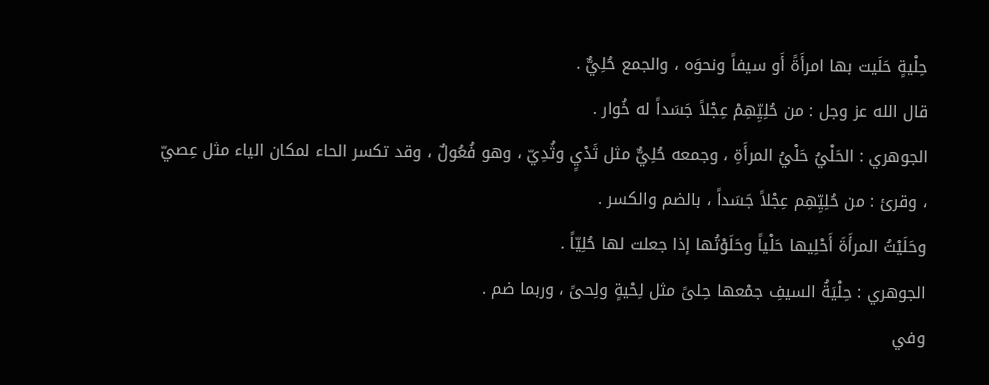حِلْيةٍ حَلَيت بها امرأَةً أَو سيفاً ونحوَه ، والجمع حُلِيٌّ .
قال الله عز وجل : من حُلِيِّهِمْ عِجْلاً جَسَداً له خُوار .
الجوهري : الحَلْيُ حَلْيُ المرأَةِ ، وجمعه حُلِيٌّ مثل ثَدْيٍ وثُدِيّ ، وهو فُعُولٌ ، وقد تكسر الحاء لمكان الياء مثل عِصيّ ، وقرئ : من حُلِيِّهِم عِجْلاً جَسَداً ، بالضم والكسر .
وحَلَيْتُ المرأَةَ أَحْلِيها حَلْياً وحَلَوْتُها إذا جعلت لها حُلِيّاً .
الجوهري : حِلْيَةُ السيفِ جمْعها حِلىً مثل لِحْيةٍ ولِحىً ، وربما ضم .
وفي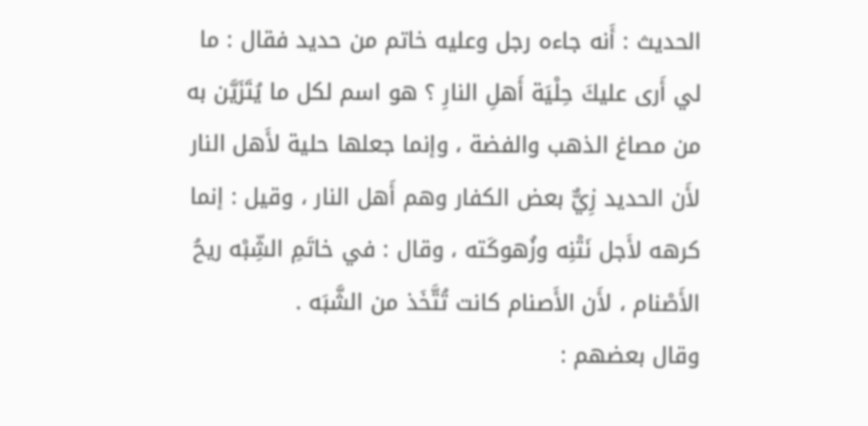الحديث : أَنه جاءه رجل وعليه خاتم من حديد فقال : ما لي أَرى عليكَ حِلْيَة أَهلِ النارِ ؟ هو اسم لكل ما يُتَزَيَّن به من مصاغ الذهب والفضة ، وإنما جعلها حلية لأَهل النار لأَن الحديد زِيٌّ بعض الكفار وهم أَهل النار ، وقيل : إنما كرهه لأَجل نَتْنِه وزُهوكَته ، وقال : في خاتَمِ الشِّبْه ريحُ الأَصْنام ، لأَن الأَصنام كانت تُتَّخَذ من الشَّبَه .
وقال بعضهم :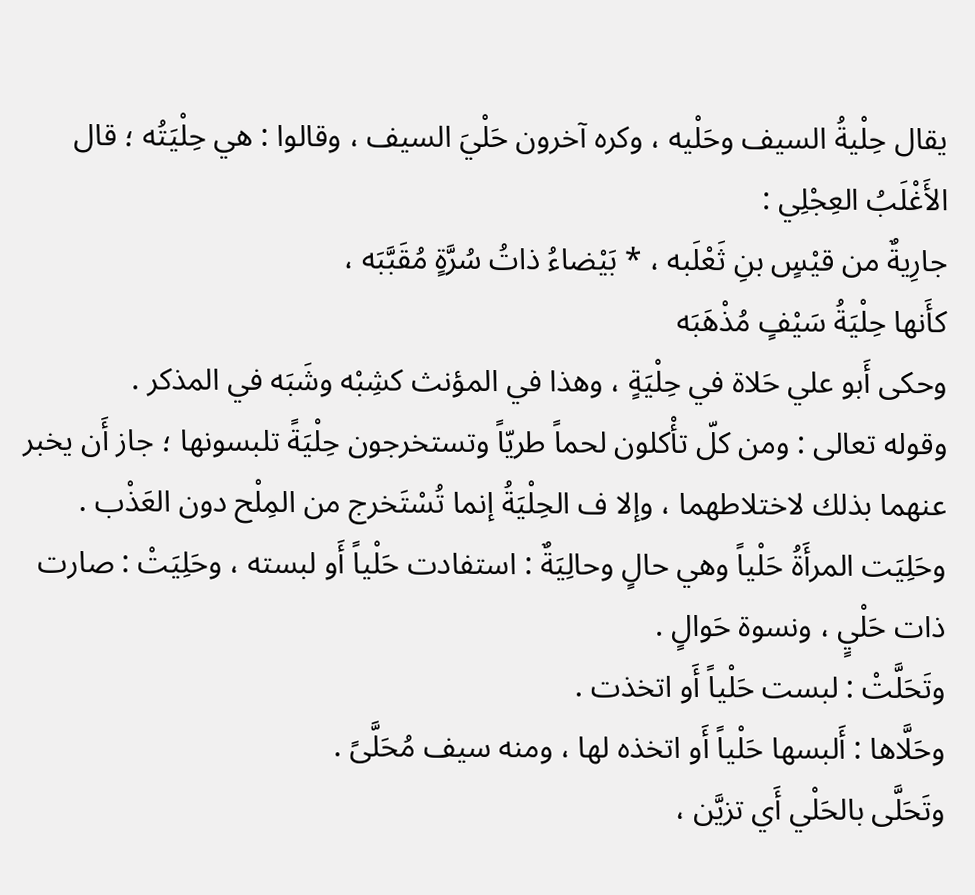يقال حِلْيةُ السيف وحَلْيه ، وكره آخرون حَلْيَ السيف ، وقالوا : هي حِلْيَتُه ؛ قال الأَغْلَبُ العِجْلِي :
جارِيةٌ من قيْسٍ بنِ ثَعْلَبه ، * بَيْضاءُ ذاتُ سُرَّةٍ مُقَبَّبَه ،
كأَنها حِلْيَةُ سَيْفٍ مُذْهَبَه
وحكى أَبو علي حَلاة في حِلْيَةٍ ، وهذا في المؤنث كشِبْه وشَبَه في المذكر .
وقوله تعالى : ومن كلّ تأْكلون لحماً طريّاً وتستخرجون حِلْيَةً تلبسونها ؛ جاز أَن يخبر عنهما بذلك لاختلاطهما ، وإلا ف الحِلْيَةُ إنما تُسْتَخرج من المِلْح دون العَذْب .
وحَلِيَت المرأَةُ حَلْياً وهي حالٍ وحالِيَةٌ : استفادت حَلْياً أَو لبسته ، وحَلِيَتْ : صارت ذات حَلْيٍ ، ونسوة حَوالٍ .
وتَحَلَّتْ : لبست حَلْياً أَو اتخذت .
وحَلَّاها : أَلبسها حَلْياً أَو اتخذه لها ، ومنه سيف مُحَلَّىً .
وتَحَلَّى بالحَلْي أَي تزيَّن ،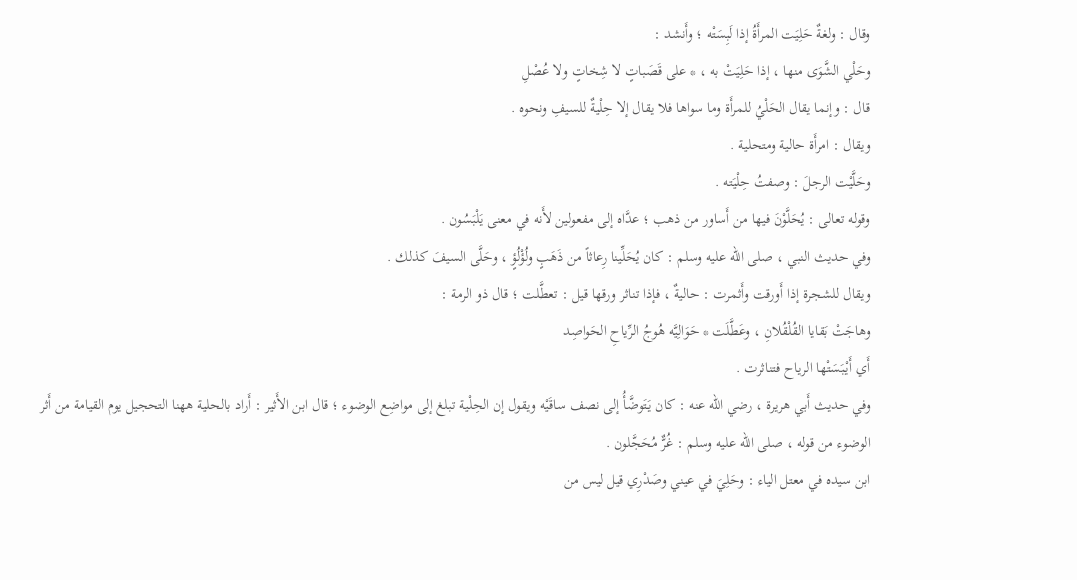وقال : ولغةٌ حَلِيَت المرأَةُ إذا لَبِسَتْه ؛ وأَنشد :
وحَلْي الشَّوَى منها ، إذا حَلِيَتْ به ، * على قَصَباتٍ لا شِخاتٍ ولا عُصْلِ
قال : وإنما يقال الحَلْيُ للمرأَة وما سواها فلا يقال إلا حِلْيةٌ للسيفِ ونحوه .
ويقال : امرأَة حالية ومتحلية .
وحَلَّيْت الرجلَ : وصفتُ حِلْيَته .
وقوله تعالى : يُحَلَّوْنَ فيها من أَساور من ذهب ؛ عدَّاه إلى مفعولين لأَنه في معنى يَلْبَسُون .
وفي حديث النبي ، صلى الله عليه وسلم : كان يُحَلِّينا رِعاثاً من ذَهَبٍ ولُؤْلُؤٍ ، وحَلَّى السيفَ كذلك .
ويقال للشجرة إذا أَورقت وأَثمرت : حاليةٌ ، فإذا تناثر ورقها قيل : تعطَّلت ؛ قال ذو الرمة :
وهاجَتْ بَقايا القُلْقُلانِ ، وعَطَّلَت * حَوَالِيَّه هُوجُ الرِّياحِ الحَواصِد
أَي أَيْبَسَتْها الرياح فتناثرت .
وفي حديث أَبي هريرة ، رضي الله عنه : كان يَتَوضَّأُ إلى نصف ساقَيْه ويقول إن الحِلْية تبلغ إلى مواضِع الوضوء ؛ قال ابن الأَثير : أَراد بالحلية ههنا التحجيل يوم القيامة من أَثر الوضوء من قوله ، صلى الله عليه وسلم : غُرٌّ مُحَجَّلون .
ابن سيده في معتل الياء : وحَلِيَ في عيني وصَدْرِي قيل ليس من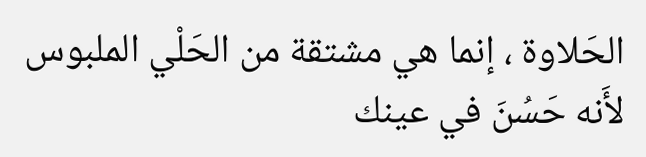الحَلاوة ، إنما هي مشتقة من الحَلْي الملبوس لأَنه حَسُنَ في عينك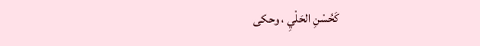كَحُسْنِ الحَلْيِ ، وحكى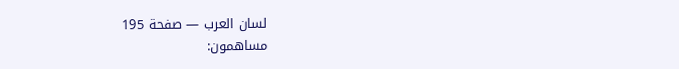لسان العرب — صفحة 195
مساهمون: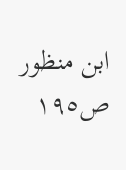ابن منظور
ص١٩٥